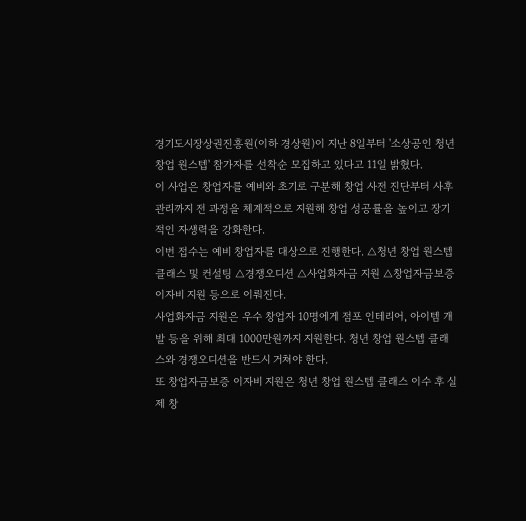경기도시장상권진흥원(이하 경상원)이 지난 8일부터 '소상공인 청년 창업 원스텝' 참가자를 선착순 모집하고 있다고 11일 밝혔다.
이 사업은 창업자를 예비와 초기로 구분해 창업 사전 진단부터 사후관리까지 전 과정을 체계적으로 지원해 창업 성공률을 높이고 장기적인 자생력을 강화한다.
이번 접수는 예비 창업자를 대상으로 진행한다. △청년 창업 원스텝 클래스 및 컨설팅 △경쟁오디션 △사업화자금 지원 △창업자금보증 이자비 지원 등으로 이뤄진다.
사업화자금 지원은 우수 창업자 10명에게 점포 인테리어, 아이템 개발 등을 위해 최대 1000만원까지 지원한다. 청년 창업 원스텝 클래스와 경쟁오디션을 반드시 거쳐야 한다.
또 창업자금보증 이자비 지원은 청년 창업 원스텝 클래스 이수 후 실제 창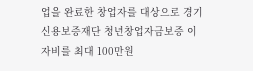업을 완료한 창업자를 대상으로 경기신용보증재단 청년창업자금보증 이자비를 최대 100만원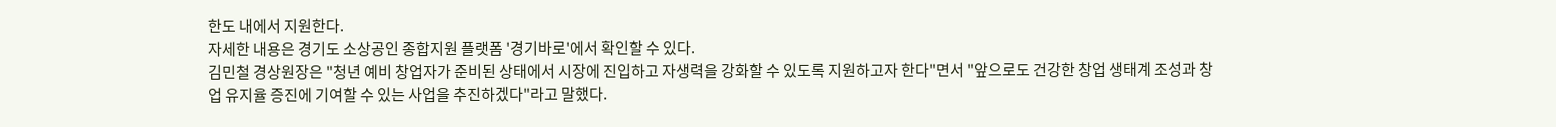한도 내에서 지원한다.
자세한 내용은 경기도 소상공인 종합지원 플랫폼 '경기바로'에서 확인할 수 있다.
김민철 경상원장은 "청년 예비 창업자가 준비된 상태에서 시장에 진입하고 자생력을 강화할 수 있도록 지원하고자 한다"면서 "앞으로도 건강한 창업 생태계 조성과 창업 유지율 증진에 기여할 수 있는 사업을 추진하겠다"라고 말했다.